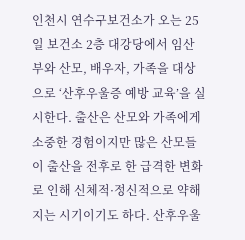인천시 연수구보건소가 오는 25일 보건소 2층 대강당에서 임산부와 산모, 배우자, 가족을 대상으로 ‘산후우울증 예방 교육’을 실시한다. 출산은 산모와 가족에게 소중한 경험이지만 많은 산모들이 출산을 전후로 한 급격한 변화로 인해 신체적·정신적으로 약해지는 시기이기도 하다. 산후우울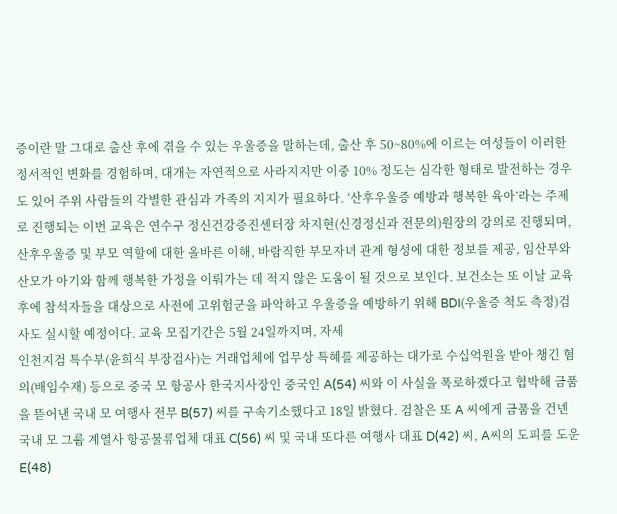증이란 말 그대로 출산 후에 겪을 수 있는 우울증을 말하는데, 출산 후 50~80%에 이르는 여성들이 이러한 정서적인 변화를 경험하며, 대개는 자연적으로 사라지지만 이중 10% 정도는 심각한 형태로 발전하는 경우도 있어 주위 사람들의 각별한 관심과 가족의 지지가 필요하다. ‘산후우울증 예방과 행복한 육아’라는 주제로 진행되는 이번 교육은 연수구 정신건강증진센터장 차지현(신경정신과 전문의)원장의 강의로 진행되며, 산후우울증 및 부모 역할에 대한 올바른 이해, 바람직한 부모자녀 관계 형성에 대한 정보를 제공, 임산부와 산모가 아기와 함께 행복한 가정을 이뤄가는 데 적지 않은 도움이 될 것으로 보인다. 보건소는 또 이날 교육 후에 참석자들을 대상으로 사전에 고위험군을 파악하고 우울증을 예방하기 위해 BDI(우울증 척도 측정)검사도 실시할 예정이다. 교육 모집기간은 5월 24일까지며, 자세
인천지검 특수부(윤희식 부장검사)는 거래업체에 업무상 특혜를 제공하는 대가로 수십억원을 받아 챙긴 혐의(배임수재) 등으로 중국 모 항공사 한국지사장인 중국인 A(54) 씨와 이 사실을 폭로하겠다고 협박해 금품을 뜯어낸 국내 모 여행사 전무 B(57) 씨를 구속기소했다고 18일 밝혔다. 검찰은 또 A 씨에게 금품을 건넨 국내 모 그룹 계열사 항공물류업체 대표 C(56) 씨 및 국내 또다른 여행사 대표 D(42) 씨, A씨의 도피를 도운 E(48)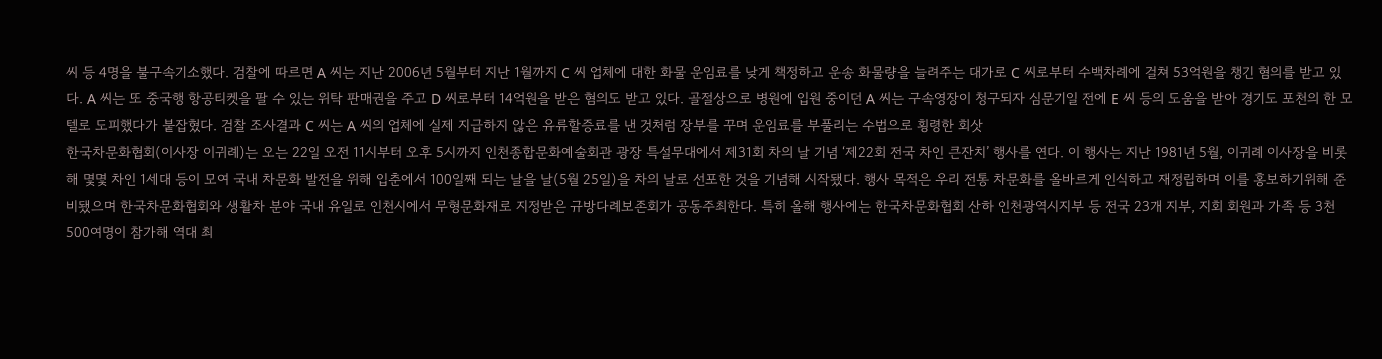씨 등 4명을 불구속기소했다. 검찰에 따르면 A 씨는 지난 2006년 5월부터 지난 1월까지 C 씨 업체에 대한 화물 운임료를 낮게 책정하고 운송 화물량을 늘려주는 대가로 C 씨로부터 수백차례에 걸쳐 53억원을 챙긴 혐의를 받고 있다. A 씨는 또 중국행 항공티켓을 팔 수 있는 위탁 판매권을 주고 D 씨로부터 14억원을 받은 혐의도 받고 있다. 골절상으로 병원에 입원 중이던 A 씨는 구속영장이 청구되자 심문기일 전에 E 씨 등의 도움을 받아 경기도 포천의 한 모텔로 도피했다가 붙잡혔다. 검찰 조사결과 C 씨는 A 씨의 업체에 실제 지급하지 않은 유류할증료를 낸 것처럼 장부를 꾸며 운임료를 부풀리는 수법으로 횡령한 회삿
한국차문화협회(이사장 이귀례)는 오는 22일 오전 11시부터 오후 5시까지 인천종합문화예술회관 광장 특설무대에서 제31회 차의 날 기념 ‘제22회 전국 차인 큰잔치’ 행사를 연다. 이 행사는 지난 1981년 5월, 이귀례 이사장을 비롯해 몇몇 차인 1세대 등이 모여 국내 차문화 발전을 위해 입춘에서 100일째 되는 날을 날(5월 25일)을 차의 날로 선포한 것을 기념해 시작됐다. 행사 목적은 우리 전통 차문화를 올바르게 인식하고 재정립하며 이를 홍보하기위해 준비됐으며 한국차문화협회와 생활차 분야 국내 유일로 인천시에서 무형문화재로 지정받은 규방다례보존회가 공동주최한다. 특히 올해 행사에는 한국차문화협회 산하 인천광역시지부 등 전국 23개 지부, 지회 회원과 가족 등 3천500여명이 참가해 역대 최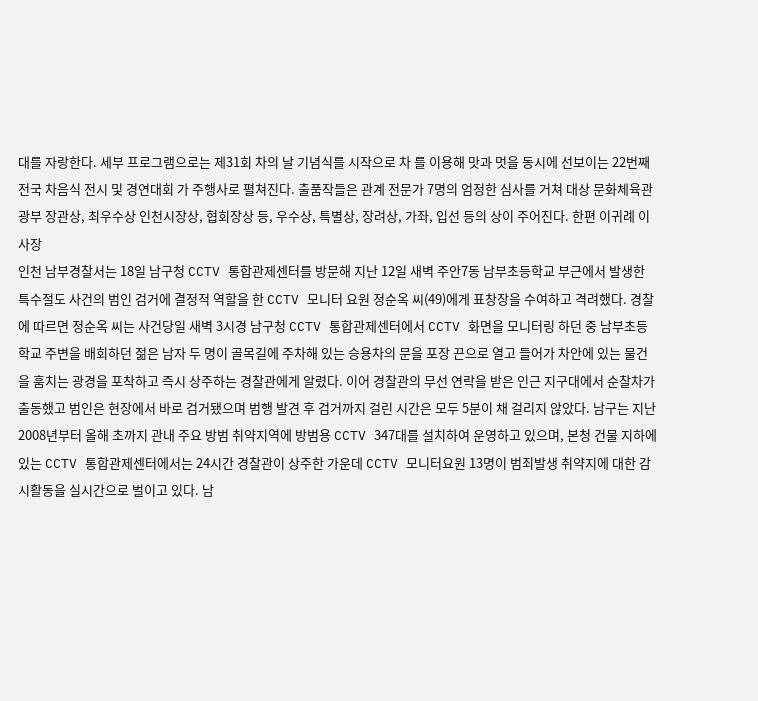대를 자랑한다. 세부 프로그램으로는 제31회 차의 날 기념식를 시작으로 차 를 이용해 맛과 멋을 동시에 선보이는 22번째 전국 차음식 전시 및 경연대회 가 주행사로 펼쳐진다. 출품작들은 관계 전문가 7명의 엄정한 심사를 거쳐 대상 문화체육관광부 장관상, 최우수상 인천시장상, 협회장상 등, 우수상, 특별상, 장려상, 가좌, 입선 등의 상이 주어진다. 한편 이귀례 이사장
인천 남부경찰서는 18일 남구청 CCTV 통합관제센터를 방문해 지난 12일 새벽 주안7동 남부초등학교 부근에서 발생한 특수절도 사건의 범인 검거에 결정적 역할을 한 CCTV 모니터 요원 정순옥 씨(49)에게 표창장을 수여하고 격려했다. 경찰에 따르면 정순옥 씨는 사건당일 새벽 3시경 남구청 CCTV 통합관제센터에서 CCTV 화면을 모니터링 하던 중 남부초등학교 주변을 배회하던 젊은 남자 두 명이 골목길에 주차해 있는 승용차의 문을 포장 끈으로 열고 들어가 차안에 있는 물건을 훔치는 광경을 포착하고 즉시 상주하는 경찰관에게 알렸다. 이어 경찰관의 무선 연락을 받은 인근 지구대에서 순찰차가 출동했고 범인은 현장에서 바로 검거됐으며 범행 발견 후 검거까지 걸린 시간은 모두 5분이 채 걸리지 않았다. 남구는 지난 2008년부터 올해 초까지 관내 주요 방범 취약지역에 방범용 CCTV 347대를 설치하여 운영하고 있으며, 본청 건물 지하에 있는 CCTV 통합관제센터에서는 24시간 경찰관이 상주한 가운데 CCTV 모니터요원 13명이 범죄발생 취약지에 대한 감시활동을 실시간으로 벌이고 있다. 남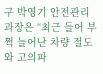구 박영기 안전관리과장은 “최근 들어 부쩍 늘어난 차량 절도와 고의파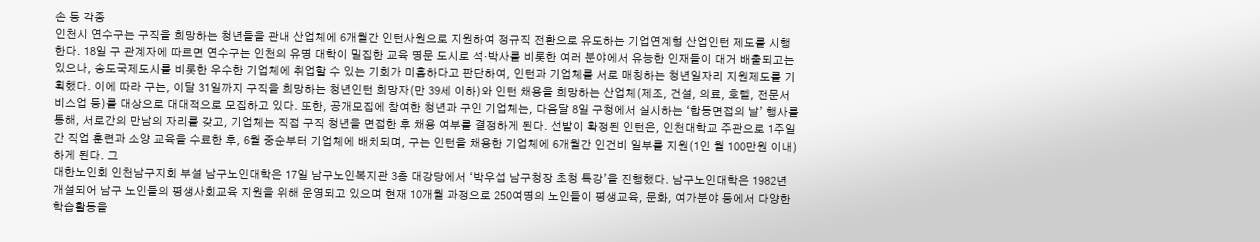손 등 각종
인천시 연수구는 구직을 희망하는 청년들을 관내 산업체에 6개월간 인턴사원으로 지원하여 정규직 전환으로 유도하는 기업연계형 산업인턴 제도를 시행한다. 18일 구 관계자에 따르면 연수구는 인천의 유명 대학이 밀집한 교육 명문 도시로 석·박사를 비롯한 여러 분야에서 유능한 인재들이 대거 배출되고는 있으나, 송도국제도시를 비롯한 우수한 기업체에 취업할 수 있는 기회가 미흡하다고 판단하여, 인턴과 기업체를 서로 매칭하는 청년일자리 지원제도를 기획했다. 이에 따라 구는, 이달 31일까지 구직을 희망하는 청년인턴 희망자(만 39세 이하)와 인턴 채용을 희망하는 산업체(제조, 건설, 의료, 호텔, 전문서비스업 등)를 대상으로 대대적으로 모집하고 있다. 또한, 공개모집에 참여한 청년과 구인 기업체는, 다음달 8일 구청에서 실시하는 ‘합동면접의 날’ 행사를 통해, 서로간의 만남의 자리를 갖고, 기업체는 직접 구직 청년을 면접한 후 채용 여부를 결정하게 된다. 선발이 확정된 인턴은, 인천대학교 주관으로 1주일간 직업 훈련과 소양 교육을 수료한 후, 6월 중순부터 기업체에 배치되며, 구는 인턴을 채용한 기업체에 6개월간 인건비 일부를 지원(1인 월 100만원 이내)하게 된다. 그
대한노인회 인천남구지회 부설 남구노인대학은 17일 남구노인복지관 3층 대강당에서 ‘박우섭 남구청장 초청 특강’을 진행했다. 남구노인대학은 1982년 개설되어 남구 노인들의 평생사회교육 지원을 위해 운영되고 있으며 현재 10개월 과정으로 250여명의 노인들이 평생교육, 문화, 여가분야 등에서 다양한 학습활동을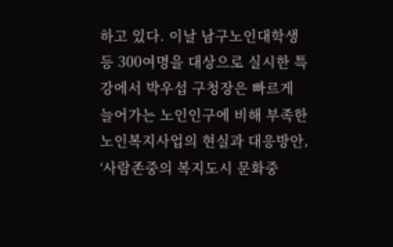하고 있다. 이날 남구노인대학생 등 300여명을 대상으로 실시한 특강에서 박우섭 구청장은 빠르게 늘어가는 노인인구에 비해 부족한 노인복지사업의 현실과 대응방안, ‘사람존중의 복지도시 문화중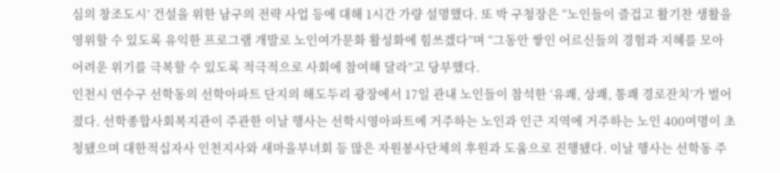심의 창조도시’ 건설을 위한 남구의 전략 사업 등에 대해 1시간 가량 설명했다. 또 박 구청장은 “노인들이 즐겁고 활기찬 생활을 영위할 수 있도록 유익한 프로그램 개발로 노인여가문화 활성화에 힘쓰겠다”며 “그동안 쌓인 어르신들의 경험과 지혜를 모아 어려운 위기를 극복할 수 있도록 적극적으로 사회에 참여해 달라”고 당부했다.
인천시 연수구 선학동의 선학아파트 단지의 해도두리 광장에서 17일 관내 노인들이 참석한 ‘유쾌, 상쾌, 통쾌 경로잔치’가 벌어졌다. 선학종합사회복지관이 주관한 이날 행사는 선학시영아파트에 거주하는 노인과 인근 지역에 거주하는 노인 400여명이 초청됐으며 대한적십자사 인천지사와 새마을부녀회 등 많은 자원봉사단체의 후원과 도움으로 진행됐다. 이날 행사는 선학동 주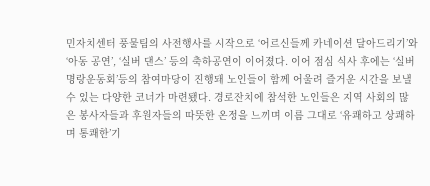민자치센터 풍물팀의 사전행사를 시작으로 ‘어르신들께 카네이션 달아드리기’와 ‘아동 공연’, ‘실버 댄스’ 등의 축하공연이 이어졌다. 이어 점심 식사 후에는 ‘실버 명랑운동회’등의 참여마당이 진행돼 노인들이 함께 어울려 즐거운 시간을 보낼 수 있는 다양한 코너가 마련됐다. 경로잔치에 참석한 노인들은 지역 사회의 많은 봉사자들과 후원자들의 따뜻한 온정을 느끼며 이름 그대로 ‘유쾌하고 상쾌하며 통쾌한’기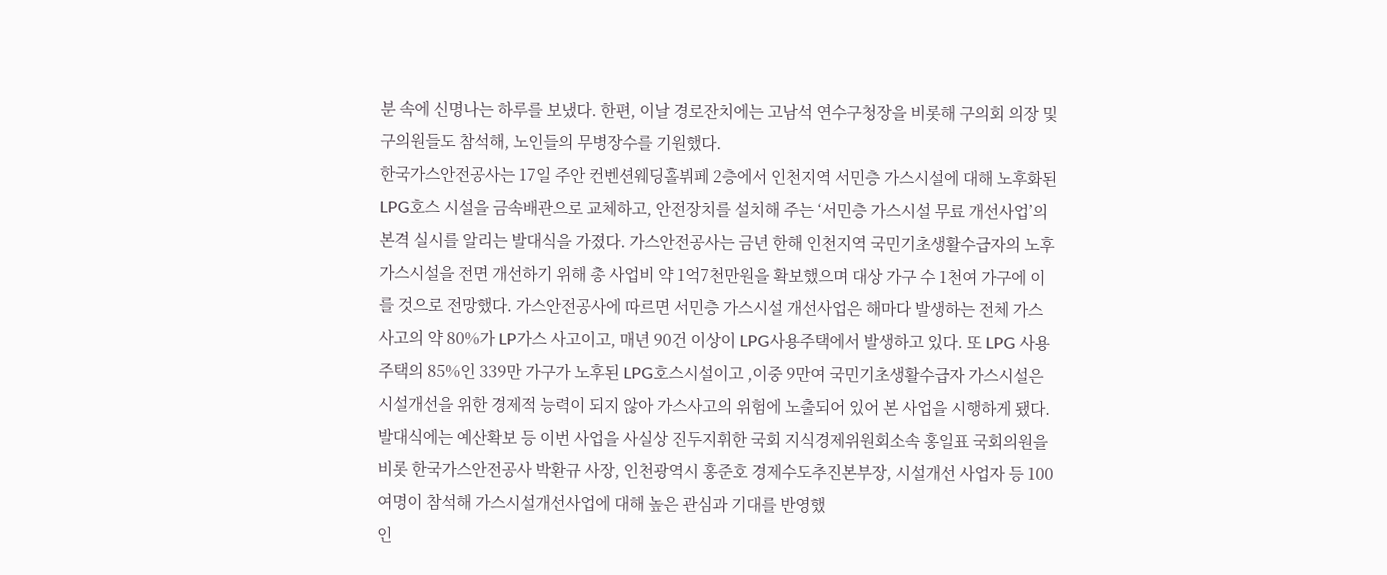분 속에 신명나는 하루를 보냈다. 한편, 이날 경로잔치에는 고남석 연수구청장을 비롯해 구의회 의장 및 구의원들도 참석해, 노인들의 무병장수를 기원했다.
한국가스안전공사는 17일 주안 컨벤션웨딩홀뷔페 2층에서 인천지역 서민층 가스시설에 대해 노후화된 LPG호스 시설을 금속배관으로 교체하고, 안전장치를 설치해 주는 ‘서민층 가스시설 무료 개선사업’의 본격 실시를 알리는 발대식을 가졌다. 가스안전공사는 금년 한해 인천지역 국민기초생활수급자의 노후가스시설을 전면 개선하기 위해 총 사업비 약 1억7천만원을 확보했으며 대상 가구 수 1천여 가구에 이를 것으로 전망했다. 가스안전공사에 따르면 서민층 가스시설 개선사업은 해마다 발생하는 전체 가스 사고의 약 80%가 LP가스 사고이고, 매년 90건 이상이 LPG사용주택에서 발생하고 있다. 또 LPG 사용주택의 85%인 339만 가구가 노후된 LPG호스시설이고 ,이중 9만여 국민기초생활수급자 가스시설은 시설개선을 위한 경제적 능력이 되지 않아 가스사고의 위험에 노출되어 있어 본 사업을 시행하게 됐다. 발대식에는 예산확보 등 이번 사업을 사실상 진두지휘한 국회 지식경제위원회소속 홍일표 국회의원을 비롯 한국가스안전공사 박환규 사장, 인천광역시 홍준호 경제수도추진본부장, 시설개선 사업자 등 100여명이 참석해 가스시설개선사업에 대해 높은 관심과 기대를 반영했
인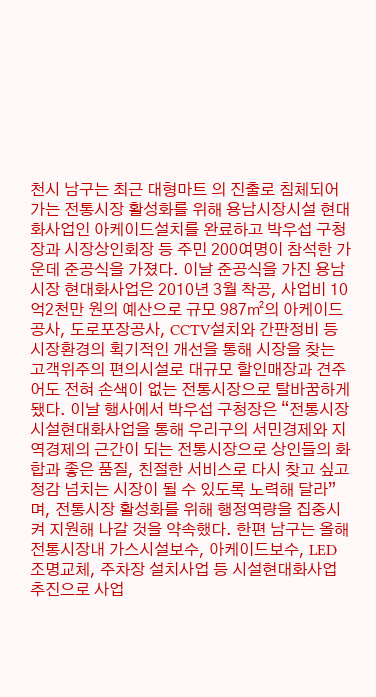천시 남구는 최근 대형마트 의 진출로 침체되어 가는 전통시장 활성화를 위해 용남시장시설 현대화사업인 아케이드설치를 완료하고 박우섭 구청장과 시장상인회장 등 주민 200여명이 참석한 가운데 준공식을 가졌다. 이날 준공식을 가진 용남시장 현대화사업은 2010년 3월 착공, 사업비 10억2천만 원의 예산으로 규모 987㎡의 아케이드 공사, 도로포장공사, CCTV설치와 간판정비 등 시장환경의 획기적인 개선을 통해 시장을 찾는 고객위주의 편의시설로 대규모 할인매장과 견주어도 전혀 손색이 없는 전통시장으로 탈바꿈하게 됐다. 이날 행사에서 박우섭 구청장은 “전통시장 시설현대화사업을 통해 우리구의 서민경제와 지역경제의 근간이 되는 전통시장으로 상인들의 화합과 좋은 품질, 친절한 서비스로 다시 찾고 싶고 정감 넘치는 시장이 될 수 있도록 노력해 달라”며, 전통시장 활성화를 위해 행정역량을 집중시켜 지원해 나갈 것을 약속했다. 한편 남구는 올해 전통시장내 가스시설보수, 아케이드보수, LED조명교체, 주차장 설치사업 등 시설현대화사업 추진으로 사업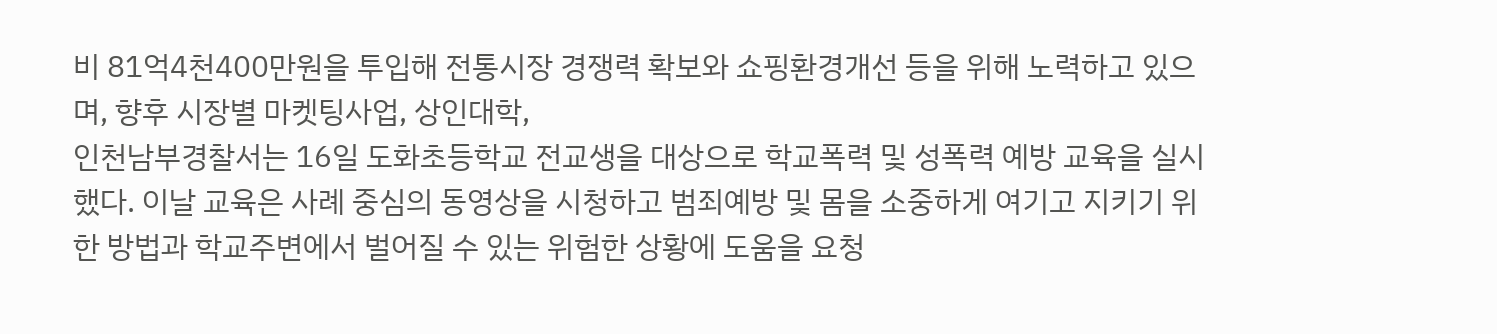비 81억4천400만원을 투입해 전통시장 경쟁력 확보와 쇼핑환경개선 등을 위해 노력하고 있으며, 향후 시장별 마켓팅사업, 상인대학,
인천남부경찰서는 16일 도화초등학교 전교생을 대상으로 학교폭력 및 성폭력 예방 교육을 실시했다. 이날 교육은 사례 중심의 동영상을 시청하고 범죄예방 및 몸을 소중하게 여기고 지키기 위한 방법과 학교주변에서 벌어질 수 있는 위험한 상황에 도움을 요청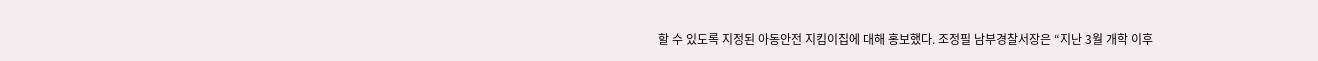할 수 있도록 지정된 아동안전 지킴이집에 대해 홍보했다. 조정필 남부경찰서장은 “지난 3월 개학 이후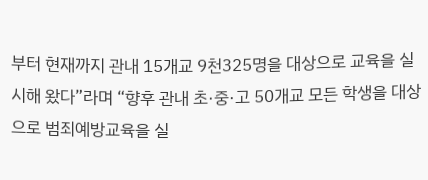부터 현재까지 관내 15개교 9천325명을 대상으로 교육을 실시해 왔다”라며 “향후 관내 초·중·고 50개교 모든 학생을 대상으로 범죄예방교육을 실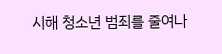시해 청소년 범죄를 줄여나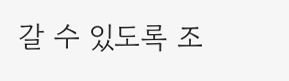갈 수 있도록 조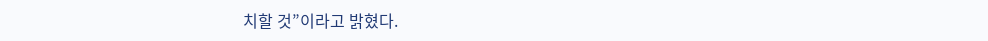치할 것”이라고 밝혔다.